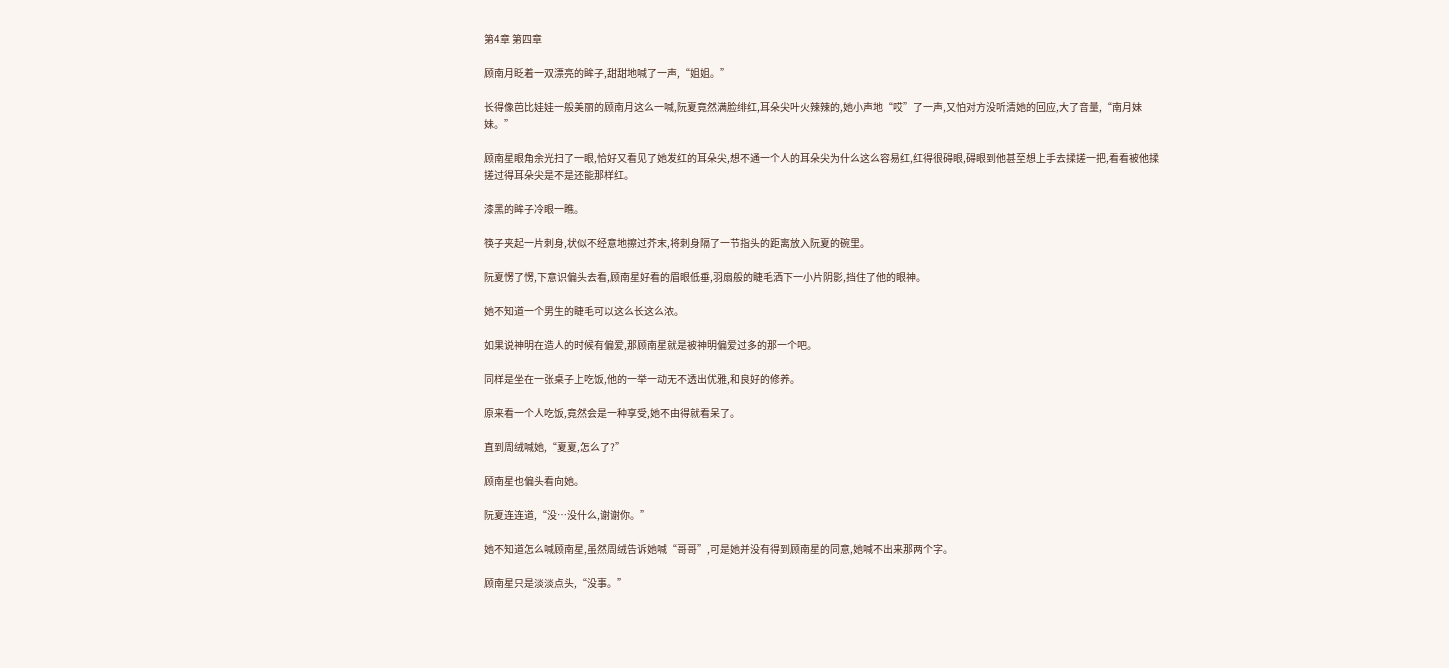第4章 第四章

顾南月眨着一双漂亮的眸子,甜甜地喊了一声,“姐姐。”

长得像芭比娃娃一般美丽的顾南月这么一喊,阮夏竟然满脸绯红,耳朵尖叶火辣辣的,她小声地“哎”了一声,又怕对方没听清她的回应,大了音量,“南月妹妹。”

顾南星眼角余光扫了一眼,恰好又看见了她发红的耳朵尖,想不通一个人的耳朵尖为什么这么容易红,红得很碍眼,碍眼到他甚至想上手去揉搓一把,看看被他揉搓过得耳朵尖是不是还能那样红。

漆黑的眸子冷眼一瞧。

筷子夹起一片刺身,状似不经意地擦过芥末,将刺身隔了一节指头的距离放入阮夏的碗里。

阮夏愣了愣,下意识偏头去看,顾南星好看的眉眼低垂,羽扇般的睫毛洒下一小片阴影,挡住了他的眼神。

她不知道一个男生的睫毛可以这么长这么浓。

如果说神明在造人的时候有偏爱,那顾南星就是被神明偏爱过多的那一个吧。

同样是坐在一张桌子上吃饭,他的一举一动无不透出优雅,和良好的修养。

原来看一个人吃饭,竟然会是一种享受,她不由得就看呆了。

直到周绒喊她,“夏夏,怎么了?”

顾南星也偏头看向她。

阮夏连连道,“没…没什么,谢谢你。”

她不知道怎么喊顾南星,虽然周绒告诉她喊“哥哥”,可是她并没有得到顾南星的同意,她喊不出来那两个字。

顾南星只是淡淡点头,“没事。”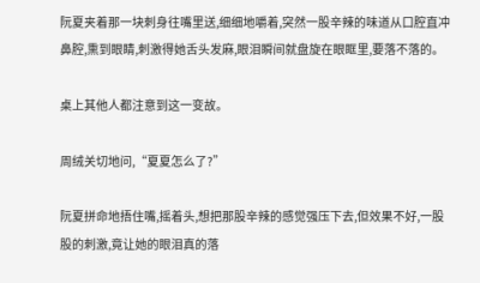阮夏夹着那一块刺身往嘴里送,细细地嚼着,突然一股辛辣的味道从口腔直冲鼻腔,熏到眼睛,刺激得她舌头发麻,眼泪瞬间就盘旋在眼眶里,要落不落的。

桌上其他人都注意到这一变故。

周绒关切地问,“夏夏怎么了?”

阮夏拼命地捂住嘴,摇着头,想把那股辛辣的感觉强压下去,但效果不好,一股股的刺激,竟让她的眼泪真的落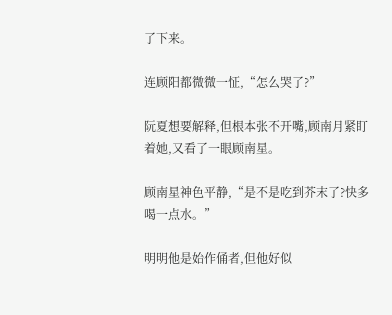了下来。

连顾阳都微微一怔,“怎么哭了?”

阮夏想要解释,但根本张不开嘴,顾南月紧盯着她,又看了一眼顾南星。

顾南星神色平静,“是不是吃到芥末了?快多喝一点水。”

明明他是始作俑者,但他好似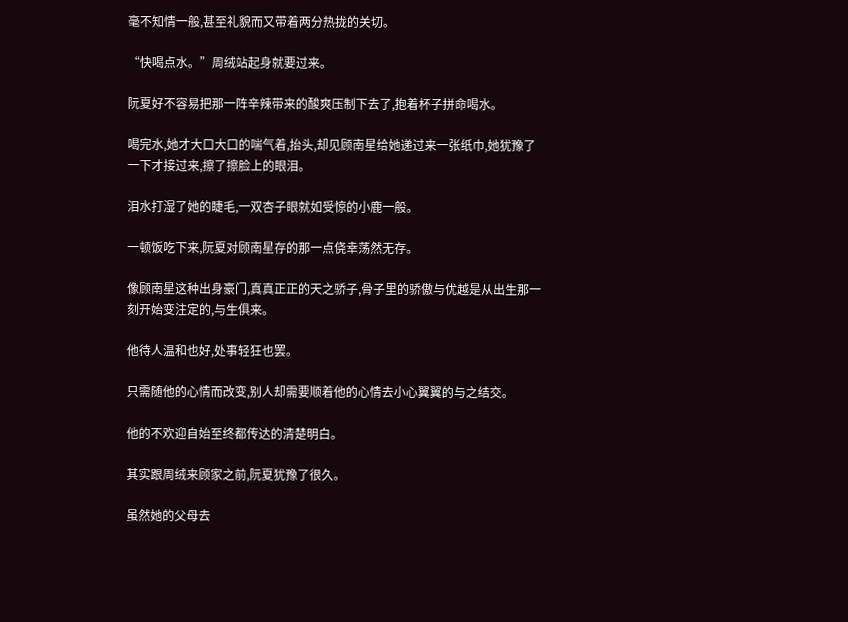毫不知情一般,甚至礼貌而又带着两分热拢的关切。

“快喝点水。”周绒站起身就要过来。

阮夏好不容易把那一阵辛辣带来的酸爽压制下去了,抱着杯子拼命喝水。

喝完水,她才大口大口的喘气着,抬头,却见顾南星给她递过来一张纸巾,她犹豫了一下才接过来,擦了擦脸上的眼泪。

泪水打湿了她的睫毛,一双杏子眼就如受惊的小鹿一般。

一顿饭吃下来,阮夏对顾南星存的那一点侥幸荡然无存。

像顾南星这种出身豪门,真真正正的天之骄子,骨子里的骄傲与优越是从出生那一刻开始变注定的,与生俱来。

他待人温和也好,处事轻狂也罢。

只需随他的心情而改变,别人却需要顺着他的心情去小心翼翼的与之结交。

他的不欢迎自始至终都传达的清楚明白。

其实跟周绒来顾家之前,阮夏犹豫了很久。

虽然她的父母去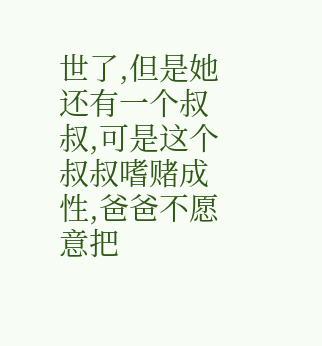世了,但是她还有一个叔叔,可是这个叔叔嗜赌成性,爸爸不愿意把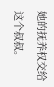她的抚养权交给这个叔叔。